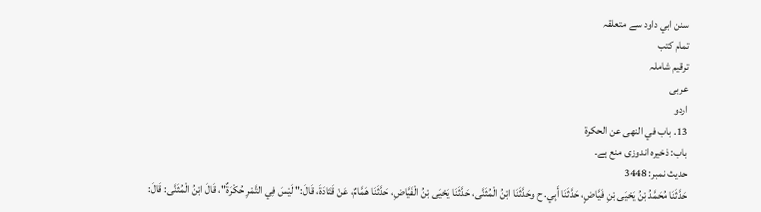سنن ابي داود سے متعلقہ
تمام کتب
ترقیم شاملہ
عربی
اردو
13. باب في النهى عن الحكرة
باب: ذخیرہ اندوزی منع ہے۔
حدیث نمبر: 3448
حَدَّثَنَا مُحَمَّدُ بْنُ يَحْيَى بْنِ فَيَّاضٍ، حَدَّثَنَا أَبِي. ح وحَدَّثَنَا ابْنُ الْمُثَنَّى، حَدَّثَنَا يَحْيَى بْنُ الْفَيَّاضِ، حَدَّثَنَا هَمَّامٌ، عَنْ قَتَادَةَ، قَالَ:" لَيْسَ فِي التَّمْرِ حُكْرَةٌ"، قَالَ ابْنُ الْمُثَنَّى: قَالَ: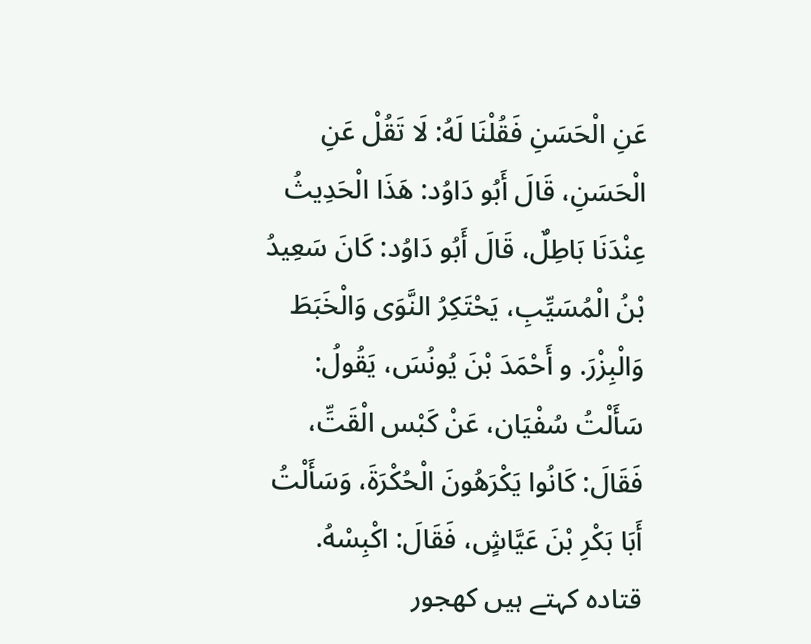عَنِ الْحَسَنِ فَقُلْنَا لَهُ: لَا تَقُلْ عَنِ الْحَسَنِ، قَالَ أَبُو دَاوُد: هَذَا الْحَدِيثُ عِنْدَنَا بَاطِلٌ، قَالَ أَبُو دَاوُد: كَانَ سَعِيدُ بْنُ الْمُسَيِّبِ، يَحْتَكِرُ النَّوَى وَالْخَبَطَ وَالْبِزْرَ. و أَحْمَدَ بْنَ يُونُسَ، يَقُولُ: سَأَلْتُ سُفْيَان، عَنْ كَبْس الْقَتِّ، فَقَالَ: كَانُوا يَكْرَهُونَ الْحُكْرَةَ، وَسَأَلْتُ أَبَا بَكْرِ بْنَ عَيَّاشٍ، فَقَالَ: اكْبِسْهُ.
قتادہ کہتے ہیں کھجور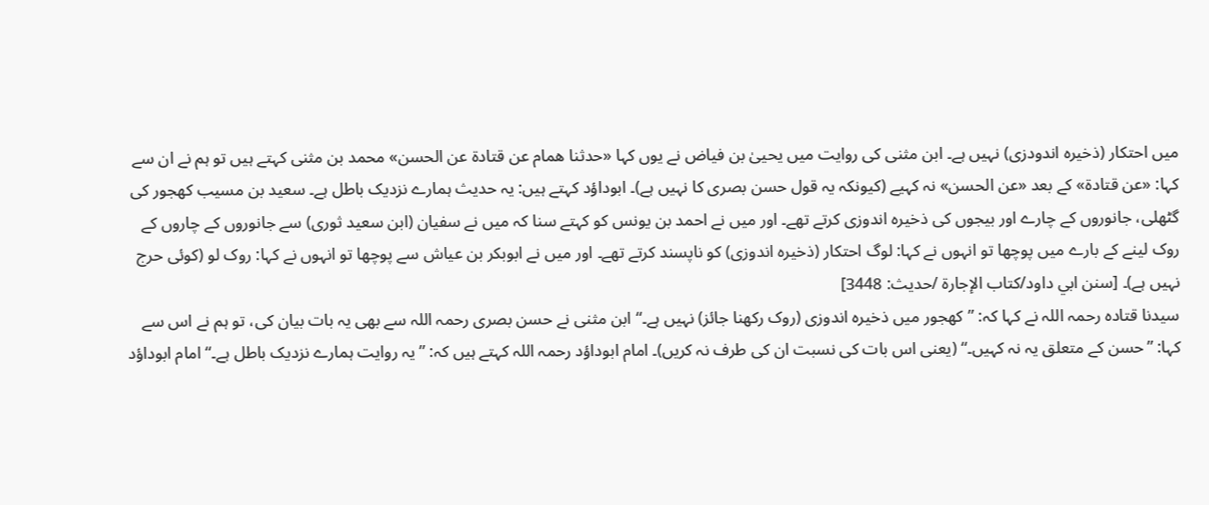میں احتکار (ذخیرہ اندودزی) نہیں ہے۔ ابن مثنی کی روایت میں یحییٰ بن فیاض نے یوں کہا «حدثنا همام عن قتادة عن الحسن» محمد بن مثنی کہتے ہیں تو ہم نے ان سے کہا: «عن قتادة» کے بعد «عن الحسن» نہ کہیے (کیونکہ یہ قول حسن بصری کا نہیں ہے)۔ ابوداؤد کہتے ہیں: یہ حدیث ہمارے نزدیک باطل ہے۔ سعید بن مسیب کھجور کی گٹھلی، جانوروں کے چارے اور بیجوں کی ذخیرہ اندوزی کرتے تھے۔ اور میں نے احمد بن یونس کو کہتے سنا کہ میں نے سفیان (ابن سعید ثوری) سے جانوروں کے چاروں کے روک لینے کے بارے میں پوچھا تو انہوں نے کہا: لوگ احتکار (ذخیرہ اندوزی) کو ناپسند کرتے تھے۔ اور میں نے ابوبکر بن عیاش سے پوچھا تو انہوں نے کہا: روک لو (کوئی حرج نہیں ہے)۔ [سنن ابي داود/كتاب الإجارة /حدیث: 3448]
سیدنا قتادہ رحمہ اللہ نے کہا کہ: ”کھجور میں ذخیرہ اندوزی (روک رکھنا جائز) نہیں ہے۔“ ابن مثنی نے حسن بصری رحمہ اللہ سے بھی یہ بات بیان کی، تو ہم نے اس سے کہا: ”حسن کے متعلق یہ نہ کہیں۔“ (یعنی اس بات کی نسبت ان کی طرف نہ کریں)۔ امام ابوداؤد رحمہ اللہ کہتے ہیں کہ: ”یہ روایت ہمارے نزدیک باطل ہے۔“ امام ابوداؤد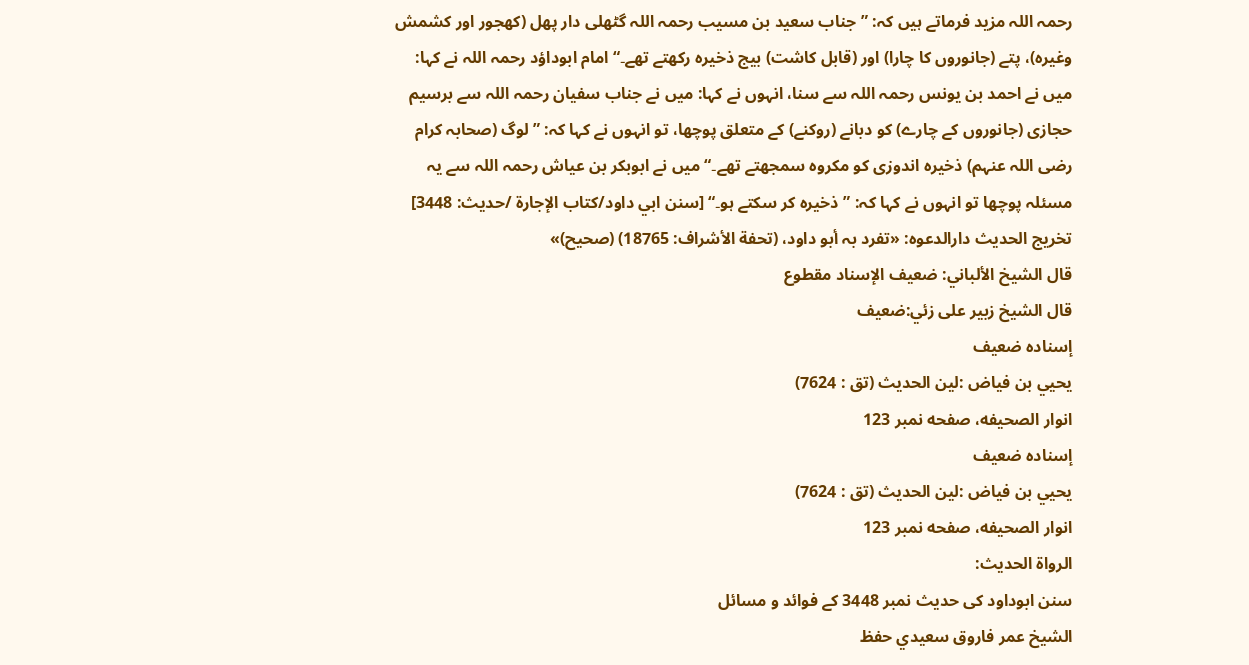رحمہ اللہ مزید فرماتے ہیں کہ: ”جناب سعید بن مسیب رحمہ اللہ گٹھلی دار پھل (کھجور اور کشمش وغیرہ)، پتے (جانوروں کا چارا) اور (قابل کاشت) بیج ذخیرہ رکھتے تھے۔“ امام ابوداؤد رحمہ اللہ نے کہا: میں نے احمد بن یونس رحمہ اللہ سے سنا، انہوں نے کہا: میں نے جناب سفیان رحمہ اللہ سے برسیم حجازی (جانوروں کے چارے) کو دبانے (روکنے) کے متعلق پوچھا، تو انہوں نے کہا کہ: ”لوگ (صحابہ کرام رضی اللہ عنہم) ذخیرہ اندوزی کو مکروہ سمجھتے تھے۔“ میں نے ابوبکر بن عیاش رحمہ اللہ سے یہ مسئلہ پوچھا تو انہوں نے کہا کہ: ”ذخیرہ کر سکتے ہو۔“ [سنن ابي داود/كتاب الإجارة /حدیث: 3448]
تخریج الحدیث دارالدعوہ: «تفرد بہ أبو داود، (تحفة الأشراف: 18765) (صحیح)»
قال الشيخ الألباني: ضعيف الإسناد مقطوع
قال الشيخ زبير على زئي:ضعيف
إسناده ضعيف
يحيي بن فياض :لين الحديث (تق : 7624)
انوار الصحيفه، صفحه نمبر 123
إسناده ضعيف
يحيي بن فياض :لين الحديث (تق : 7624)
انوار الصحيفه، صفحه نمبر 123
الرواة الحديث:
سنن ابوداود کی حدیث نمبر 3448 کے فوائد و مسائل
الشيخ عمر فاروق سعيدي حفظ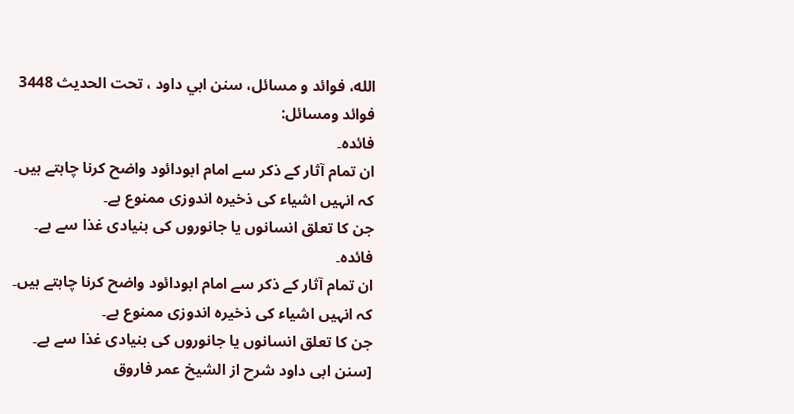الله، فوائد و مسائل، سنن ابي داود ، تحت الحديث 3448
فوائد ومسائل:
فائدہ۔
ان تمام آثار کے ذکر سے امام ابودائود واضح کرنا چاہتے ہیں۔
کہ انہیں اشیاء کی ذخیرہ اندوزی ممنوع ہے۔
جن کا تعلق انسانوں یا جانوروں کی بنیادی غذا سے ہے۔
فائدہ۔
ان تمام آثار کے ذکر سے امام ابودائود واضح کرنا چاہتے ہیں۔
کہ انہیں اشیاء کی ذخیرہ اندوزی ممنوع ہے۔
جن کا تعلق انسانوں یا جانوروں کی بنیادی غذا سے ہے۔
[سنن ابی داود شرح از الشیخ عمر فاروق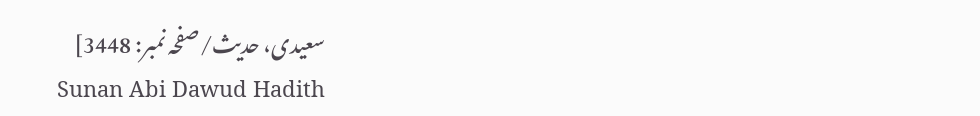سعیدی، حدیث/صفحہ نمبر: 3448]
Sunan Abi Dawud Hadith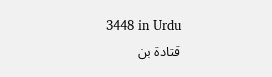3448 in Urdu
قتادة بن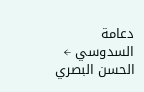دعامة السدوسي ← الحسن البصري